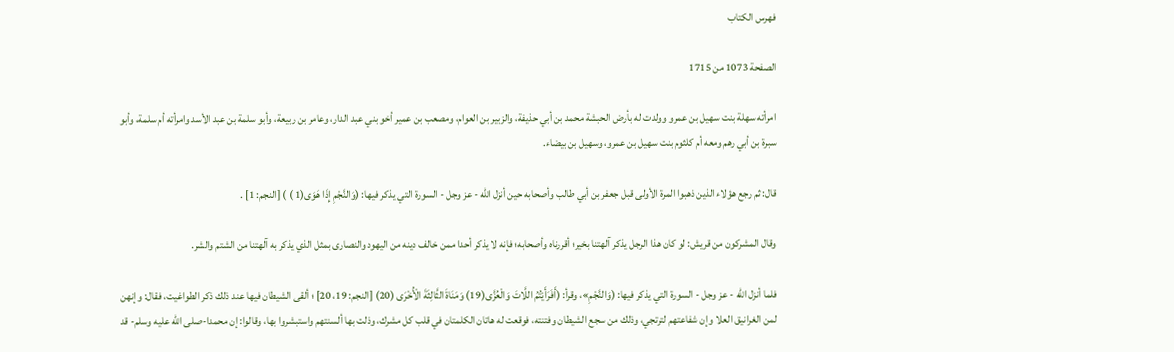فهرس الكتاب

الصفحة 1073 من 1715

امرأته سهلة بنت سهيل بن عمرو وولدت له بأرض الحبشة محمد بن أبي حذيفة، والزبير بن العوام، ومصعب بن عمير أخو بني عبد الدار، وعامر بن ربيعة، وأبو سلمة بن عبد الأسد وامرأته أم سلمة، وأبو سبرة بن أبي رهم ومعه أم كلثوم بنت سهيل بن عمرو، وسهيل بن بيضاء.

قال: ثم رجع هؤلاء الذين ذهبوا المرة الأولى قبل جعفر بن أبي طالب وأصحابه حين أنزل الله - عز وجل - السورة التي يذكر فيها: (وَالنَّجْمِ إِذَا هَوَى(1 ) ) [النجم: 1] .

وقال المشركون من قريش: لو كان هذا الرجل يذكر آلهتنا بخير؛ أقررناه وأصحابه؛ فإنه لا يذكر أحدا ممن خالف دينه من اليهود والنصارى بمثل الذي يذكر به آلهتنا من الشتم والشر.

فلما أنزل الله - عز وجل - السورة التي يذكر فيها: (وَالنَّجْمِ»، وقرأ: (أَفَرَأَيْتُمُ اللَّاتَ وَالْعُزَّى(19) وَمَنَاةَ الثَّالِثَةَ الْأُخْرَى (20) [النجم: 19، 20] ؛ ألقى الشيطان فيها عند ذلك ذكر الطواغيت، فقال: وإنهن لمن الغرانيق العلا وإن شفاعتهم لترتجي، وذلك من سجع الشيطان وفتنته، فوقعت له هاتان الكلمتان في قلب كل مشرك، وذلت بها ألسنتهم واستبشروا بها، وقالوا: إن محمدا-صلى الله عليه وسلم- قد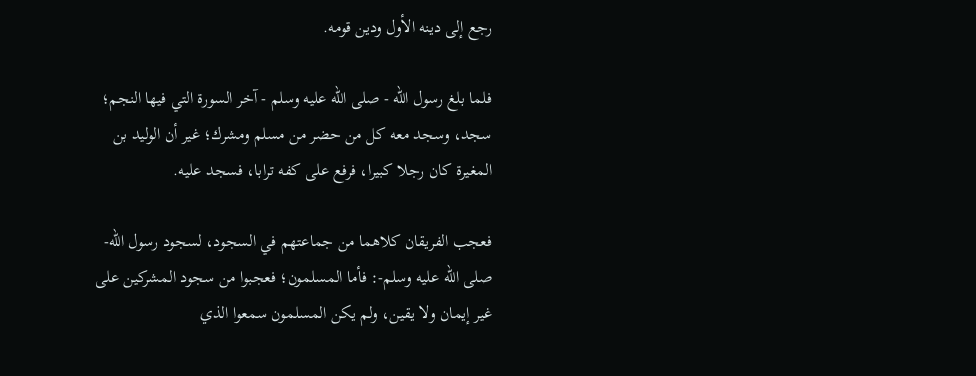رجع إلى دينه الأول ودين قومه.

فلما بلغ رسول الله - صلى الله عليه وسلم - آخر السورة التي فيها النجم؛ سجد، وسجد معه كل من حضر من مسلم ومشرك؛ غير أن الوليد بن المغيرة كان رجلا كبيرا، فرفع على كفه ترابا، فسجد عليه.

فعجب الفريقان كلاهما من جماعتهم في السجود، لسجود رسول الله-صلى الله عليه وسلم-: فأما المسلمون؛ فعجبوا من سجود المشركين على غير إيمان ولا يقين، ولم يكن المسلمون سمعوا الذي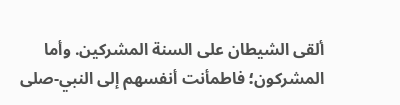ألقى الشيطان على السنة المشركين. وأما المشركون؛ فاطمأنت أنفسهم إلى النبي-صلى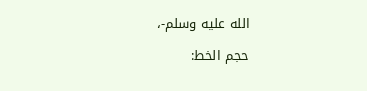الله عليه وسلم-،

حجم الخط: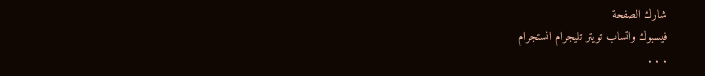شارك الصفحة
فيسبوك واتساب تويتر تليجرام انستجرام
. . .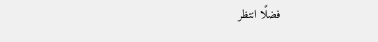فضلًا انتظر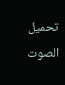تحميل الصوت